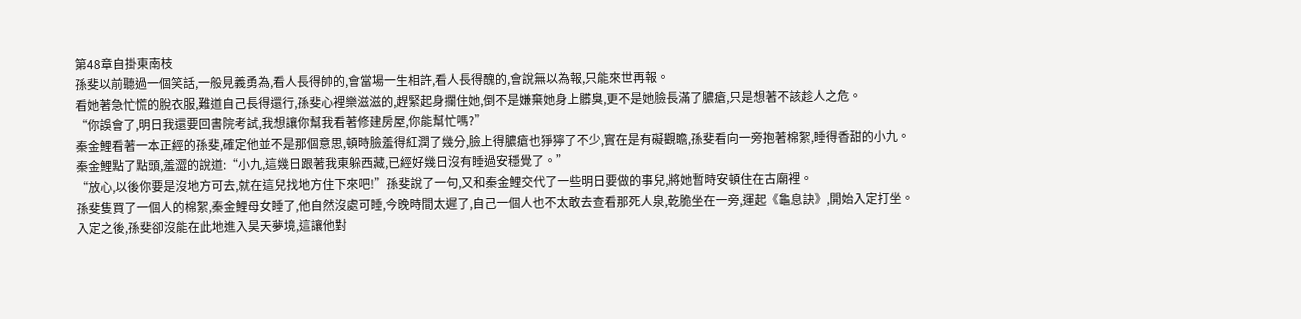第48章自掛東南枝
孫斐以前聽過一個笑話,一般見義勇為,看人長得帥的,會當場一生相許,看人長得醜的,會說無以為報,只能來世再報。
看她著急忙慌的脫衣服,難道自己長得還行,孫斐心裡樂滋滋的,趕緊起身攔住她,倒不是嫌棄她身上髒臭,更不是她臉長滿了膿瘡,只是想著不該趁人之危。
“你誤會了,明日我還要回書院考試,我想讓你幫我看著修建房屋,你能幫忙嗎?”
秦金鯉看著一本正經的孫斐,確定他並不是那個意思,頓時臉羞得紅潤了幾分,臉上得膿瘡也猙獰了不少,實在是有礙觀瞻,孫斐看向一旁抱著棉絮,睡得香甜的小九。
秦金鯉點了點頭,羞澀的說道:“小九,這幾日跟著我東躲西藏,已經好幾日沒有睡過安穩覺了。”
“放心,以後你要是沒地方可去,就在這兒找地方住下來吧!”孫斐說了一句,又和秦金鯉交代了一些明日要做的事兒,將她暫時安頓住在古廟裡。
孫斐隻買了一個人的棉絮,秦金鯉母女睡了,他自然沒處可睡,今晚時間太遲了,自己一個人也不太敢去查看那死人泉,乾脆坐在一旁,運起《龜息訣》,開始入定打坐。
入定之後,孫斐卻沒能在此地進入昊天夢境,這讓他對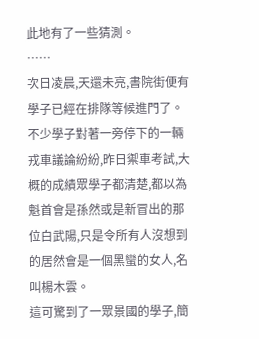此地有了一些猜測。
……
次日凌晨,天還未亮,書院街便有學子已經在排隊等候進門了。
不少學子對著一旁停下的一輛戎車議論紛紛,昨日禦車考試,大概的成績眾學子都清楚,都以為魁首會是孫然或是新冒出的那位白武陽,只是令所有人沒想到的居然會是一個黑蠻的女人,名叫楊木雲。
這可驚到了一眾景國的學子,簡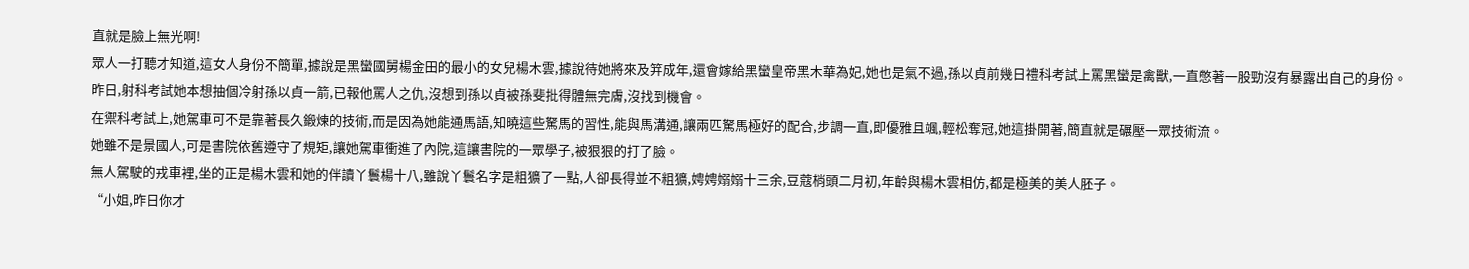直就是臉上無光啊!
眾人一打聽才知道,這女人身份不簡單,據說是黑蠻國舅楊金田的最小的女兒楊木雲,據說待她將來及笄成年,還會嫁給黑蠻皇帝黑木華為妃,她也是氣不過,孫以貞前幾日禮科考試上罵黑蠻是禽獸,一直憋著一股勁沒有暴露出自己的身份。
昨日,射科考試她本想抽個冷射孫以貞一箭,已報他罵人之仇,沒想到孫以貞被孫斐批得體無完膚,沒找到機會。
在禦科考試上,她駕車可不是靠著長久鍛煉的技術,而是因為她能通馬語,知曉這些駑馬的習性,能與馬溝通,讓兩匹駑馬極好的配合,步調一直,即優雅且颯,輕松奪冠,她這掛開著,簡直就是碾壓一眾技術流。
她雖不是景國人,可是書院依舊遵守了規矩,讓她駕車衝進了內院,這讓書院的一眾學子,被狠狠的打了臉。
無人駕駛的戎車裡,坐的正是楊木雲和她的伴讀丫鬟楊十八,雖說丫鬟名字是粗獷了一點,人卻長得並不粗獷,娉娉嫋嫋十三余,豆蔻梢頭二月初,年齡與楊木雲相仿,都是極美的美人胚子。
“小姐,昨日你才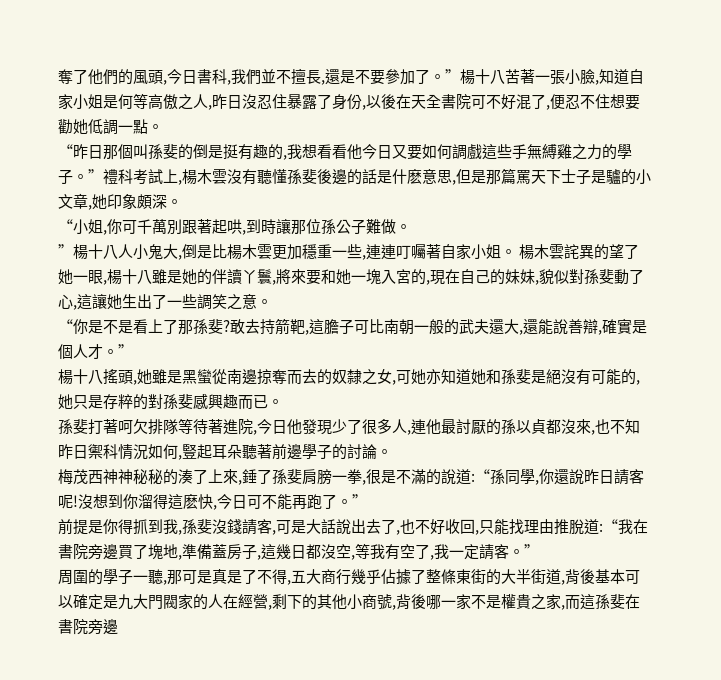奪了他們的風頭,今日書科,我們並不擅長,還是不要參加了。”楊十八苦著一張小臉,知道自家小姐是何等高傲之人,昨日沒忍住暴露了身份,以後在天全書院可不好混了,便忍不住想要勸她低調一點。
“昨日那個叫孫斐的倒是挺有趣的,我想看看他今日又要如何調戲這些手無縛雞之力的學子。”禮科考試上,楊木雲沒有聽懂孫斐後邊的話是什麽意思,但是那篇罵天下士子是驢的小文章,她印象頗深。
“小姐,你可千萬別跟著起哄,到時讓那位孫公子難做。
”楊十八人小鬼大,倒是比楊木雲更加穩重一些,連連叮囑著自家小姐。 楊木雲詫異的望了她一眼,楊十八雖是她的伴讀丫鬟,將來要和她一塊入宮的,現在自己的妹妹,貌似對孫斐動了心,這讓她生出了一些調笑之意。
“你是不是看上了那孫斐?敢去持箭靶,這膽子可比南朝一般的武夫還大,還能說善辯,確實是個人才。”
楊十八搖頭,她雖是黑蠻從南邊掠奪而去的奴隸之女,可她亦知道她和孫斐是絕沒有可能的,她只是存粹的對孫斐感興趣而已。
孫斐打著呵欠排隊等待著進院,今日他發現少了很多人,連他最討厭的孫以貞都沒來,也不知昨日禦科情況如何,豎起耳朵聽著前邊學子的討論。
梅茂西神神秘秘的湊了上來,錘了孫斐肩膀一拳,很是不滿的說道:“孫同學,你還說昨日請客呢!沒想到你溜得這麽快,今日可不能再跑了。”
前提是你得抓到我,孫斐沒錢請客,可是大話說出去了,也不好收回,只能找理由推脫道:“我在書院旁邊買了塊地,準備蓋房子,這幾日都沒空,等我有空了,我一定請客。”
周圍的學子一聽,那可是真是了不得,五大商行幾乎佔據了整條東街的大半街道,背後基本可以確定是九大門閥家的人在經營,剩下的其他小商號,背後哪一家不是權貴之家,而這孫斐在書院旁邊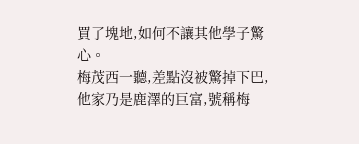買了塊地,如何不讓其他學子驚心。
梅茂西一聽,差點沒被驚掉下巴,他家乃是鹿澤的巨富,號稱梅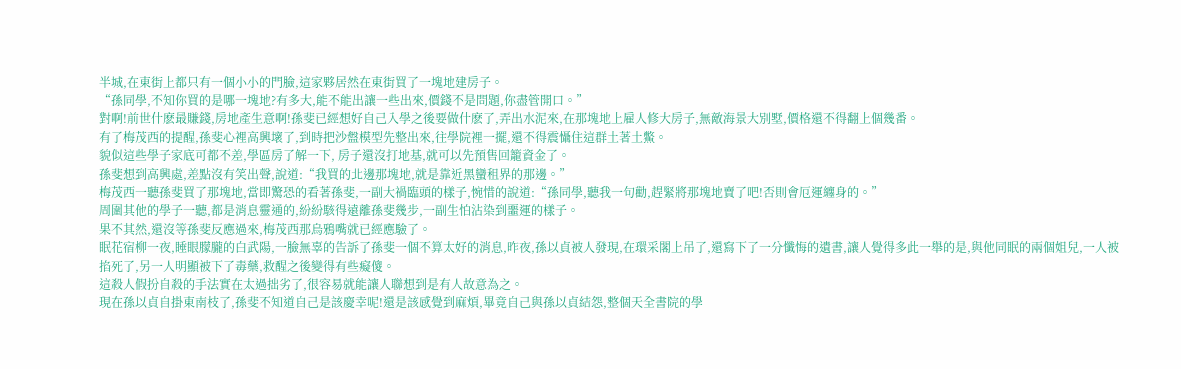半城,在東街上都只有一個小小的門臉,這家夥居然在東街買了一塊地建房子。
“孫同學,不知你買的是哪一塊地?有多大,能不能出讓一些出來,價錢不是問題,你盡管開口。”
對啊!前世什麽最賺錢,房地產生意啊!孫斐已經想好自己入學之後要做什麽了,弄出水泥來,在那塊地上雇人修大房子,無敵海景大別墅,價格還不得翻上個幾番。
有了梅茂西的提醒,孫斐心裡高興壞了,到時把沙盤模型先整出來,往學院裡一擺,還不得震懾住這群土著土鱉。
貌似這些學子家底可都不差,學區房了解一下, 房子還沒打地基,就可以先預售回籠資金了。
孫斐想到高興處,差點沒有笑出聲,說道:“我買的北邊那塊地,就是靠近黑蠻租界的那邊。”
梅茂西一聽孫斐買了那塊地,當即驚恐的看著孫斐,一副大禍臨頭的樣子,惋惜的說道:“孫同學,聽我一句勸,趕緊將那塊地賣了吧!否則會厄運纏身的。”
周圍其他的學子一聽,都是消息靈通的,紛紛駭得遠離孫斐幾步,一副生怕沾染到噩運的樣子。
果不其然,還沒等孫斐反應過來,梅茂西那烏鴉嘴就已經應驗了。
眠花宿柳一夜,睡眼朦朧的白武陽,一臉無辜的告訴了孫斐一個不算太好的消息,昨夜,孫以貞被人發現,在環采閣上吊了,還寫下了一分懺悔的遺書,讓人覺得多此一舉的是,與他同眠的兩個姐兒,一人被掐死了,另一人明顯被下了毒藥,救醒之後變得有些癡傻。
這殺人假扮自殺的手法實在太過拙劣了,很容易就能讓人聯想到是有人故意為之。
現在孫以貞自掛東南枝了,孫斐不知道自己是該慶幸呢!還是該感覺到麻煩,畢竟自己與孫以貞結怨,整個天全書院的學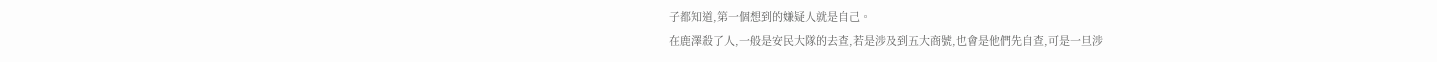子都知道,第一個想到的嫌疑人就是自己。
在鹿澤殺了人,一般是安民大隊的去查,若是涉及到五大商號,也會是他們先自查,可是一旦涉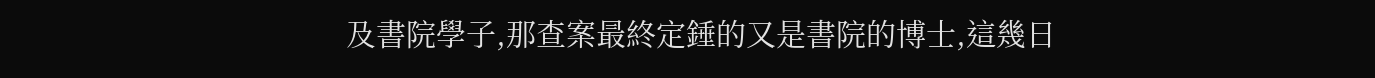及書院學子,那查案最終定錘的又是書院的博士,這幾日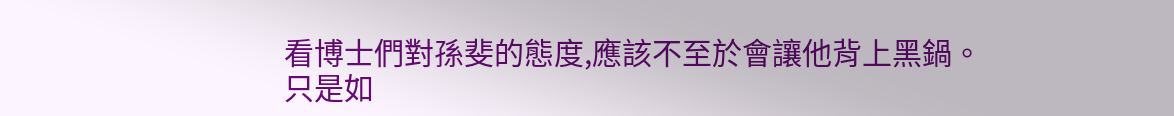看博士們對孫斐的態度,應該不至於會讓他背上黑鍋。
只是如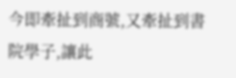今即牽扯到商號,又牽扯到書院學子,讓此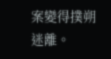案變得撲朔迷離。